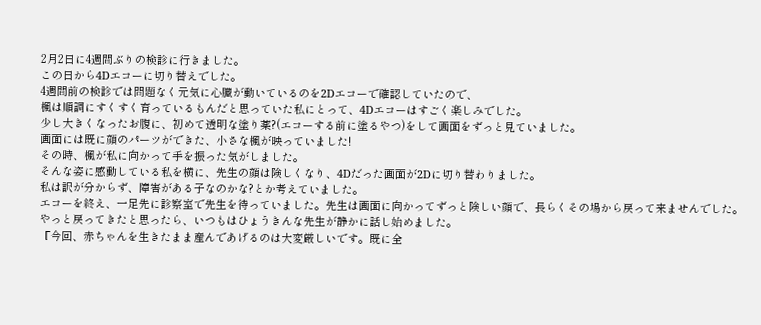2月2日に4週間ぶりの検診に行きました。
この日から4Dエコーに切り替えでした。
4週間前の検診では問題なく元気に心臓が動いているのを2Dエコーで確認していたので、
楓は順調にすくすく育っているもんだと思っていた私にとって、4Dエコーはすごく楽しみでした。
少し大きくなったお腹に、初めて透明な塗り薬?(エコーする前に塗るやつ)をして画面をずっと見ていました。
画面には既に顔のパーツができた、小さな楓が映っていました!
その時、楓が私に向かって手を振った気がしました。
そんな姿に感動している私を横に、先生の顔は険しくなり、4Dだった画面が2Dに切り替わりました。
私は訳が分からず、障害がある子なのかな?とか考えていました。
エコーを終え、一足先に診察室で先生を待っていました。先生は画面に向かってずっと険しい顔で、長らくその場から戻って来ませんでした。
やっと戻ってきたと思ったら、いつもはひょうきんな先生が静かに話し始めました。
『今回、赤ちゃんを生きたまま産んであげるのは大変厳しいです。既に全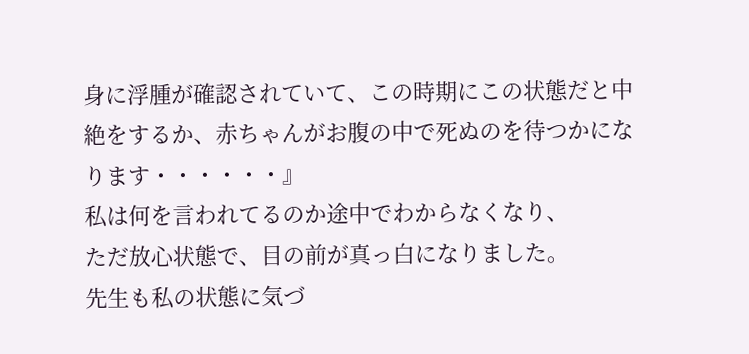身に浮腫が確認されていて、この時期にこの状態だと中絶をするか、赤ちゃんがお腹の中で死ぬのを待つかになります・・・・・・』
私は何を言われてるのか途中でわからなくなり、
ただ放心状態で、目の前が真っ白になりました。
先生も私の状態に気づ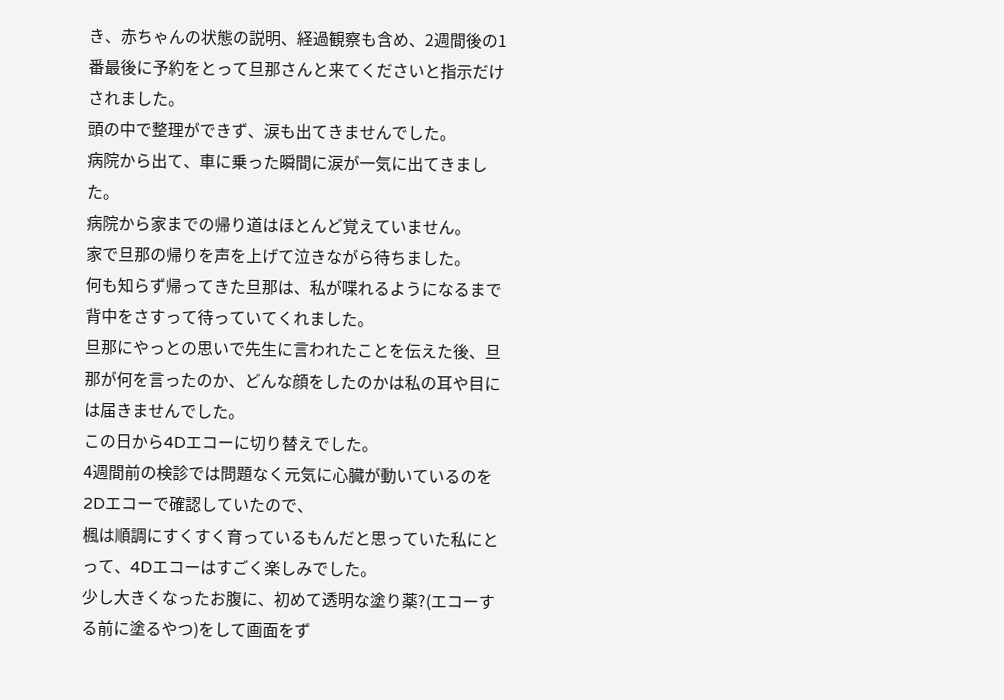き、赤ちゃんの状態の説明、経過観察も含め、2週間後の1番最後に予約をとって旦那さんと来てくださいと指示だけされました。
頭の中で整理ができず、涙も出てきませんでした。
病院から出て、車に乗った瞬間に涙が一気に出てきました。
病院から家までの帰り道はほとんど覚えていません。
家で旦那の帰りを声を上げて泣きながら待ちました。
何も知らず帰ってきた旦那は、私が喋れるようになるまで背中をさすって待っていてくれました。
旦那にやっとの思いで先生に言われたことを伝えた後、旦那が何を言ったのか、どんな顔をしたのかは私の耳や目には届きませんでした。
この日から4Dエコーに切り替えでした。
4週間前の検診では問題なく元気に心臓が動いているのを2Dエコーで確認していたので、
楓は順調にすくすく育っているもんだと思っていた私にとって、4Dエコーはすごく楽しみでした。
少し大きくなったお腹に、初めて透明な塗り薬?(エコーする前に塗るやつ)をして画面をず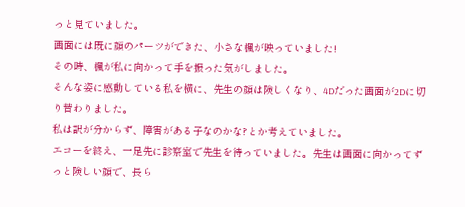っと見ていました。
画面には既に顔のパーツができた、小さな楓が映っていました!
その時、楓が私に向かって手を振った気がしました。
そんな姿に感動している私を横に、先生の顔は険しくなり、4Dだった画面が2Dに切り替わりました。
私は訳が分からず、障害がある子なのかな?とか考えていました。
エコーを終え、一足先に診察室で先生を待っていました。先生は画面に向かってずっと険しい顔で、長ら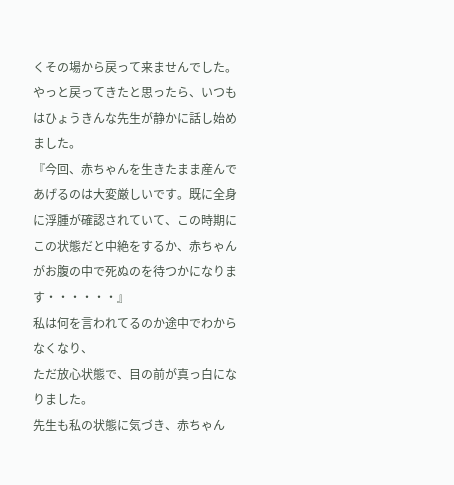くその場から戻って来ませんでした。
やっと戻ってきたと思ったら、いつもはひょうきんな先生が静かに話し始めました。
『今回、赤ちゃんを生きたまま産んであげるのは大変厳しいです。既に全身に浮腫が確認されていて、この時期にこの状態だと中絶をするか、赤ちゃんがお腹の中で死ぬのを待つかになります・・・・・・』
私は何を言われてるのか途中でわからなくなり、
ただ放心状態で、目の前が真っ白になりました。
先生も私の状態に気づき、赤ちゃん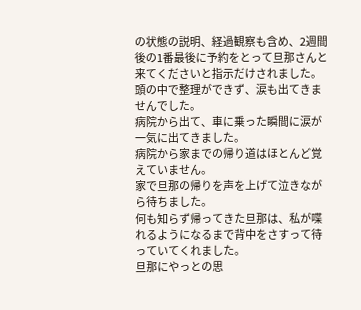の状態の説明、経過観察も含め、2週間後の1番最後に予約をとって旦那さんと来てくださいと指示だけされました。
頭の中で整理ができず、涙も出てきませんでした。
病院から出て、車に乗った瞬間に涙が一気に出てきました。
病院から家までの帰り道はほとんど覚えていません。
家で旦那の帰りを声を上げて泣きながら待ちました。
何も知らず帰ってきた旦那は、私が喋れるようになるまで背中をさすって待っていてくれました。
旦那にやっとの思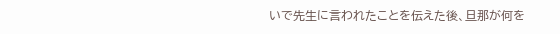いで先生に言われたことを伝えた後、旦那が何を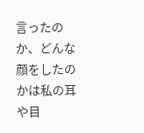言ったのか、どんな顔をしたのかは私の耳や目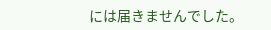には届きませんでした。